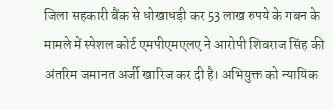जिला सहकारी बैंक से धोखाधड़ी कर 53 लाख रुपये के गबन के मामले में स्पेशल कोर्ट एमपीएमएलए ने आरोपी शिवराज सिंह की अंतरिम जमानत अर्जी खारिज कर दी है। अभियुक्त को न्यायिक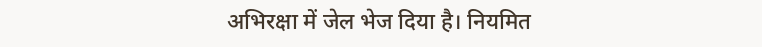अभिरक्षा में जेल भेज दिया है। नियमित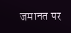जमानत पर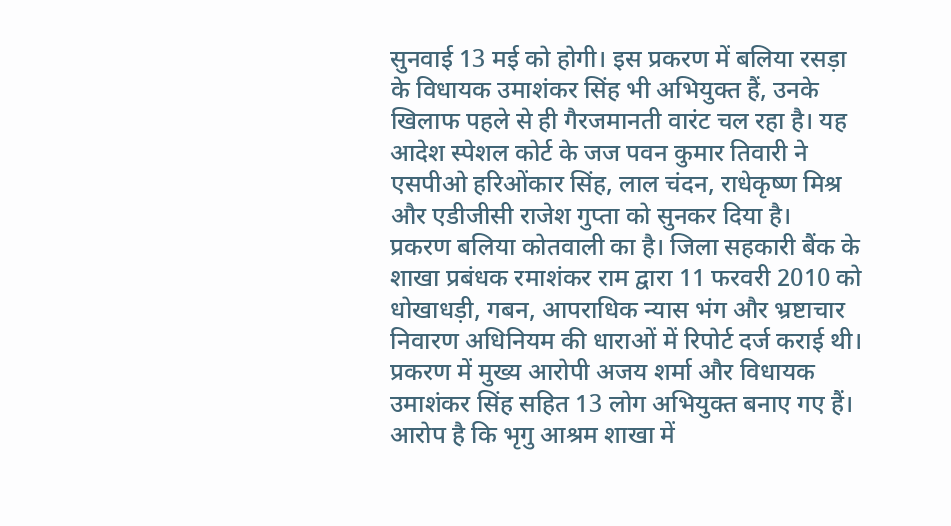सुनवाई 13 मई को होगी। इस प्रकरण में बलिया रसड़ा के विधायक उमाशंकर सिंह भी अभियुक्त हैं, उनके खिलाफ पहले से ही गैरजमानती वारंट चल रहा है। यह आदेश स्पेशल कोर्ट के जज पवन कुमार तिवारी ने एसपीओ हरिओंकार सिंह, लाल चंदन, राधेकृष्ण मिश्र और एडीजीसी राजेश गुप्ता को सुनकर दिया है।
प्रकरण बलिया कोतवाली का है। जिला सहकारी बैंक के शाखा प्रबंधक रमाशंकर राम द्वारा 11 फरवरी 2010 को धोखाधड़ी, गबन, आपराधिक न्यास भंग और भ्रष्टाचार निवारण अधिनियम की धाराओं में रिपोर्ट दर्ज कराई थी। प्रकरण में मुख्य आरोपी अजय शर्मा और विधायक उमाशंकर सिंह सहित 13 लोग अभियुक्त बनाए गए हैं। आरोप है कि भृगु आश्रम शाखा में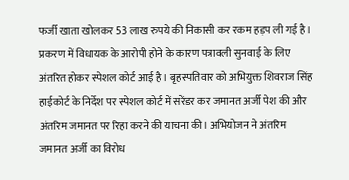फर्जी खाता खोलकर 53 लाख रुपये की निकासी कर रकम हड़प ली गई है।
प्रकरण में विधायक के आरोपी होने के कारण पत्रावली सुनवाई के लिए अंतरित होकर स्पेशल कोर्ट आई है। बृहस्पतिवार को अभियुक्त शिवराज सिंह हाईकोर्ट के निर्देश पर स्पेशल कोर्ट में सरेंडर कर जमानत अर्जी पेश की और अंतरिम जमानत पर रिहा करने की याचना की। अभियोजन ने अंतरिम जमानत अर्जी का विरोध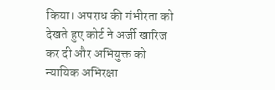किया। अपराध की गंभीरता को देखते हुए कोर्ट ने अर्जी खारिज कर दी और अभियुक्त को न्यायिक अभिरक्षा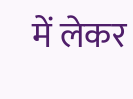में लेकर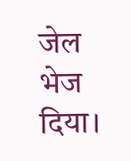जेल भेज दिया।